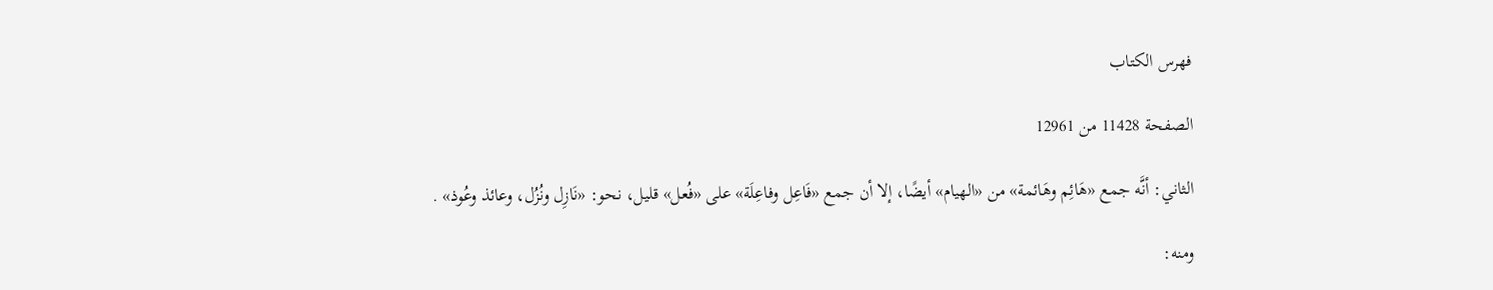فهرس الكتاب

الصفحة 11428 من 12961

الثاني: أنَّه جمع «هَائِم وهَائمة» من «الهيام» أيضًا، إلا أن جمع «فَاعِل وفاعِلَة» على «فُعل» قليل، نحو: «نَازِل ونُزُل، وعائذ وعُوذ» .

ومنه: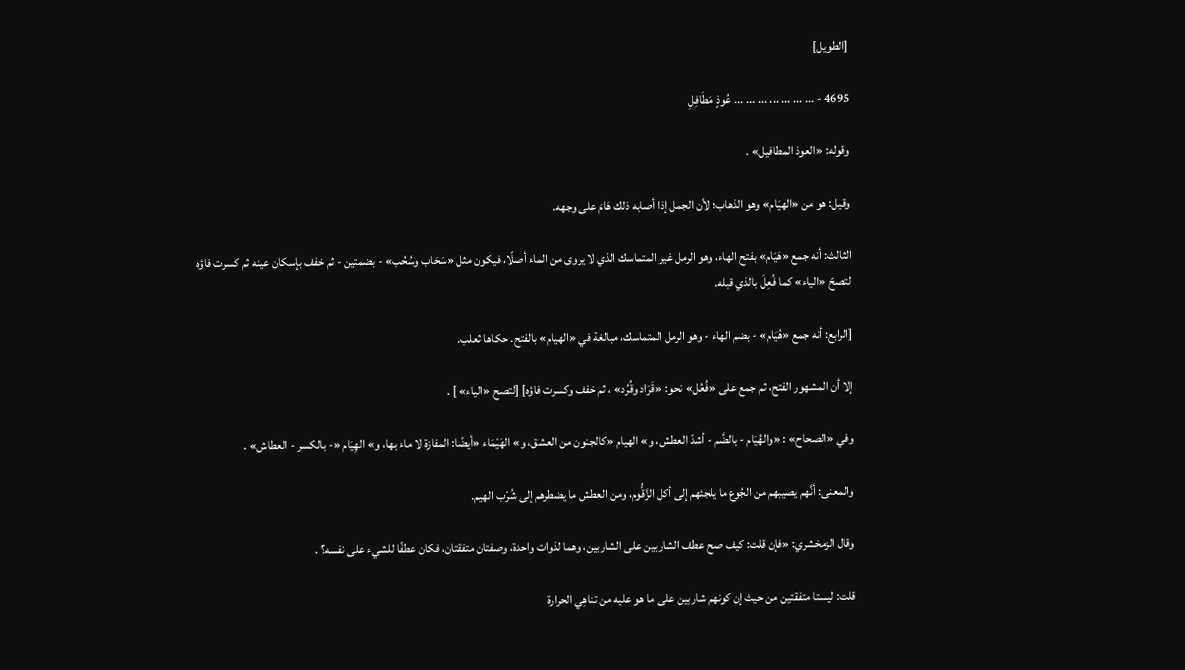[الطويل]

4695 - ... ... ... ... ... ... ... عُوذٍ مَطَافِلِ

وقوله: «العوذ المطافيل» .

وقيل: هو من «الهيَام» وهو الذهاب؛ لأن الجمل إذا أصابه ذلك هَامَ على وجهه.

الثالث: أنه جمع «هَيَام» بفتح الهاء، وهو الرمل غير المتماسك الذي لا يروى من الماء أصلًا، فيكون مثل «سَحَاب وسُحُب» - بضمتين - ثم خفف بإسكان عينه ثم كسرت فاؤه لتصحّ «الياء» كما فُعِلَ بالذي قبله.

[الرابع: أنه جمع «هُيَام» - بضم الهاء - وهو الرمل المتماسك، مبالغة في «الهيام» بالفتح. حكاها ثعلب.

إلا أن المشهور الفتح، ثم جمع على «فُعُل» نحو: «قَرَاد وقُرُد» ، ثم خفف وكسرت فاؤه] [لتصح «الياء» ] .

وفي «الصحاح» : «والهُيَام - بالضَّم - أشدّ العطش، و» الهيام «كالجنون من العشق، و» الهَيْمَاء «أيضًا: المفازة لا ماء بها، و» الهِيَام «- بالكسر - العطاش» .

والمعنى: أنَّهم يصيبهم من الجُوع ما يلجئهم إلى أكل الزَّقُّوم، ومن العطش ما يضطرهم إلى شُرْب الهيم.

وقال الزمخشري: «فإن قلت: كيف صح عطف الشاربين على الشاربين، وهما لذوات واحدة، وصفتان متفقتان، فكان عطفًا للشيء على نفسه؟ .

قلت: ليستا متفقتين من حيث إن كونهم شاربين على ما هو عليه من تناهِي الحرارة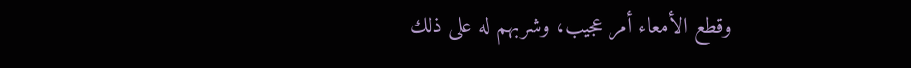وقطع الأمعاء أمر عجيب، وشربهم له على ذلك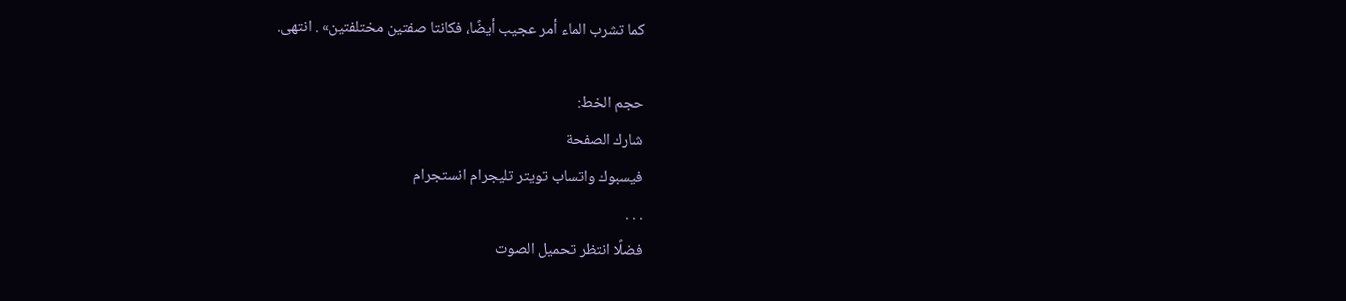كما تشرب الماء أمر عجيب أيضًا، فكانتا صفتين مختلفتين» . انتهى.

حجم الخط:
شارك الصفحة
فيسبوك واتساب تويتر تليجرام انستجرام
. . .
فضلًا انتظر تحميل الصوت